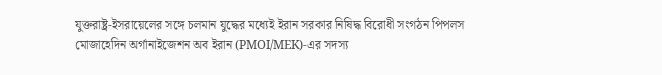যুক্তরাষ্ট্র-ইসরায়েলের সঙ্গে চলমান যুদ্ধের মধ্যেই ইরান সরকার নিষিদ্ধ বিরোধী সংগঠন পিপলস মোজাহেদিন অর্গানাইজেশন অব ইরান (PMOI/MEK)-এর সদস্য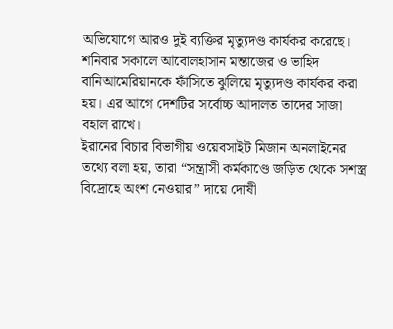অভিযোগে আরও দুই ব্যক্তির মৃত্যুদণ্ড কার্যকর করেছে।
শনিবার সকালে আবোলহাসান মন্তাজের ও ভাহিদ বানিআমেরিয়ানকে ফাঁসিতে ঝুলিয়ে মৃত্যুদণ্ড কার্যকর করা হয়। এর আগে দেশটির সর্বোচ্চ আদালত তাদের সাজা বহাল রাখে।
ইরানের বিচার বিভাগীয় ওয়েবসাইট মিজান অনলাইনের তথ্যে বলা হয়, তারা “সন্ত্রাসী কর্মকাণ্ডে জড়িত থেকে সশস্ত্র বিদ্রোহে অংশ নেওয়ার” দায়ে দোষী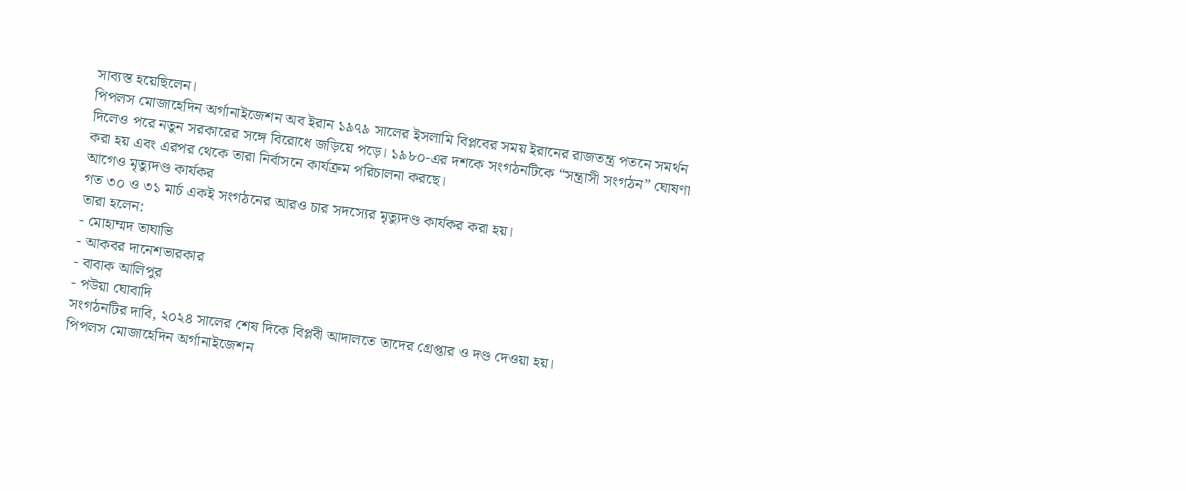সাব্যস্ত হয়েছিলেন।
পিপলস মোজাহেদিন অর্গানাইজেশন অব ইরান ১৯৭৯ সালের ইসলামি বিপ্লবের সময় ইরানের রাজতন্ত্র পতনে সমর্থন দিলেও পরে নতুন সরকারের সঙ্গে বিরোধে জড়িয়ে পড়ে। ১৯৮০-এর দশকে সংগঠনটিকে “সন্ত্রাসী সংগঠন” ঘোষণা করা হয় এবং এরপর থেকে তারা নির্বাসনে কার্যক্রম পরিচালনা করছে।
আগেও মৃত্যুদণ্ড কার্যকর
গত ৩০ ও ৩১ মার্চ একই সংগঠনের আরও চার সদস্যের মৃত্যুদণ্ড কার্যকর করা হয়।
তারা হলেন:
- মোহাম্মদ তাঘাভি
- আকবর দানেশভারকার
- বাবাক আলিপুর
- পউয়া ঘোবাদি
সংগঠনটির দাবি, ২০২৪ সালের শেষ দিকে বিপ্লবী আদালতে তাদের গ্রেপ্তার ও দণ্ড দেওয়া হয়।
পিপলস মোজাহেদিন অর্গানাইজেশন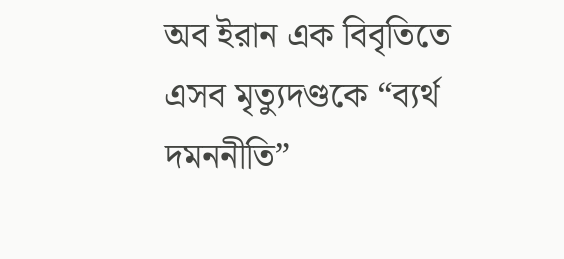অব ইরান এক বিবৃতিতে এসব মৃত্যুদণ্ডকে “ব্যর্থ দমননীতি”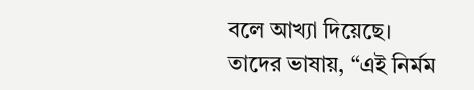বলে আখ্যা দিয়েছে।
তাদের ভাষায়, “এই নির্মম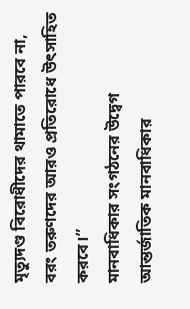মৃত্যুদণ্ড বিরোধীদের থামাতে পারবে না, বরং তরুণদের আরও প্রতিরোধে উৎসাহিত করবে।”
মানবাধিকার সংগঠনের উদ্বেগ
আন্তর্জাতিক মানবাধিকার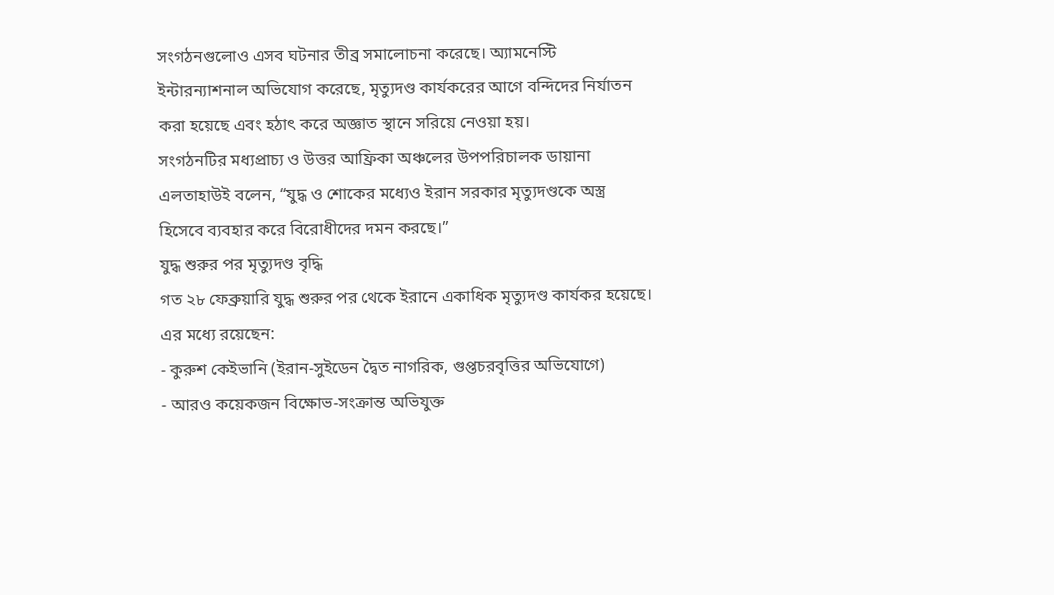সংগঠনগুলোও এসব ঘটনার তীব্র সমালোচনা করেছে। অ্যামনেস্টি ইন্টারন্যাশনাল অভিযোগ করেছে, মৃত্যুদণ্ড কার্যকরের আগে বন্দিদের নির্যাতন করা হয়েছে এবং হঠাৎ করে অজ্ঞাত স্থানে সরিয়ে নেওয়া হয়।
সংগঠনটির মধ্যপ্রাচ্য ও উত্তর আফ্রিকা অঞ্চলের উপপরিচালক ডায়ানা এলতাহাউই বলেন, “যুদ্ধ ও শোকের মধ্যেও ইরান সরকার মৃত্যুদণ্ডকে অস্ত্র হিসেবে ব্যবহার করে বিরোধীদের দমন করছে।”
যুদ্ধ শুরুর পর মৃত্যুদণ্ড বৃদ্ধি
গত ২৮ ফেব্রুয়ারি যুদ্ধ শুরুর পর থেকে ইরানে একাধিক মৃত্যুদণ্ড কার্যকর হয়েছে।
এর মধ্যে রয়েছেন:
- কুরুশ কেইভানি (ইরান-সুইডেন দ্বৈত নাগরিক, গুপ্তচরবৃত্তির অভিযোগে)
- আরও কয়েকজন বিক্ষোভ-সংক্রান্ত অভিযুক্ত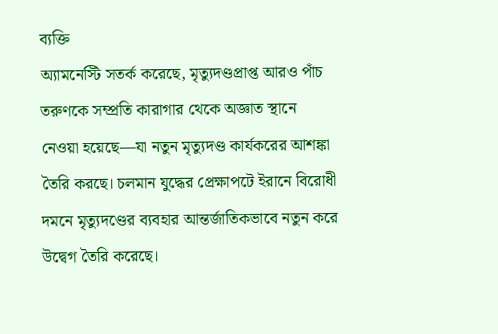ব্যক্তি
অ্যামনেস্টি সতর্ক করেছে, মৃত্যুদণ্ডপ্রাপ্ত আরও পাঁচ তরুণকে সম্প্রতি কারাগার থেকে অজ্ঞাত স্থানে নেওয়া হয়েছে—যা নতুন মৃত্যুদণ্ড কার্যকরের আশঙ্কা তৈরি করছে। চলমান যুদ্ধের প্রেক্ষাপটে ইরানে বিরোধী দমনে মৃত্যুদণ্ডের ব্যবহার আন্তর্জাতিকভাবে নতুন করে উদ্বেগ তৈরি করেছে।